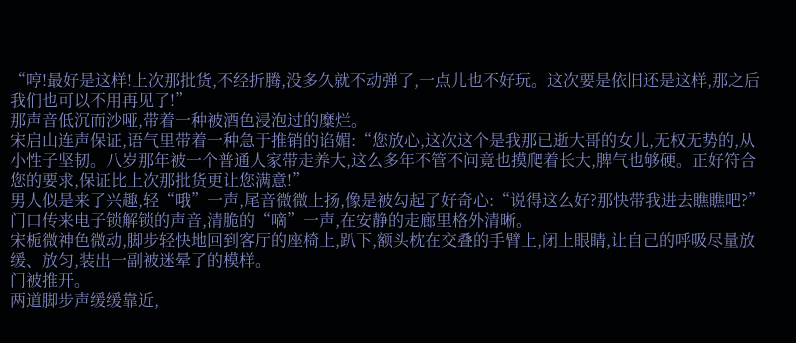“哼!最好是这样!上次那批货,不经折腾,没多久就不动弹了,一点儿也不好玩。这次要是依旧还是这样,那之后我们也可以不用再见了!”
那声音低沉而沙哑,带着一种被酒色浸泡过的糜烂。
宋启山连声保证,语气里带着一种急于推销的谄媚:“您放心,这次这个是我那已逝大哥的女儿,无权无势的,从小性子坚韧。八岁那年被一个普通人家带走养大,这么多年不管不问竟也摸爬着长大,脾气也够硬。正好符合您的要求,保证比上次那批货更让您满意!”
男人似是来了兴趣,轻“哦”一声,尾音微微上扬,像是被勾起了好奇心:“说得这么好?那快带我进去瞧瞧吧?”
门口传来电子锁解锁的声音,清脆的“嘀”一声,在安静的走廊里格外清晰。
宋栀微神色微动,脚步轻快地回到客厅的座椅上,趴下,额头枕在交叠的手臂上,闭上眼睛,让自己的呼吸尽量放缓、放匀,装出一副被迷晕了的模样。
门被推开。
两道脚步声缓缓靠近,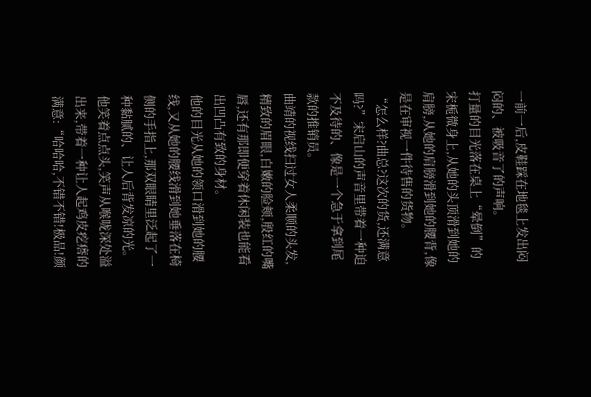一前一后,皮鞋踩在地毯上发出闷闷的、被吸音了的声响。
打量的目光落在桌上“晕倒”的宋栀微身上,从她的头顶滑到她的肩膀,从她的肩膀滑到她的腰背,像是在审视一件待售的货物。
“怎么样?曲总?这次的货,还满意吗?”宋启山的声音里带着一种迫不及待的、像是一个急于拿到尾款的推销员。
曲靖的视线扫过女人柔顺的头发,精致的眉眼,白嫩的脸颊,殷红的嘴唇,还有那即便穿着休闲装也能看出凹凸有致的身材。
他的目光从她的领口滑到她的腰线,又从她的腰线滑到她垂落在椅侧的手指上,那双眼睛里泛起了一种黏腻的、让人后背发凉的光。
他笑着点点头,笑声从喉咙深处溢出来,带着一种让人起鸡皮疙瘩的满意:“哈哈哈,不错不错!极品!颜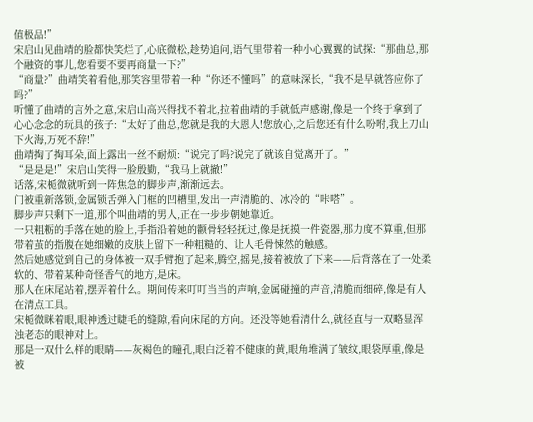值极品!”
宋启山见曲靖的脸都快笑烂了,心底微松,趁势追问,语气里带着一种小心翼翼的试探:“那曲总,那个融资的事儿,您看要不要再商量一下?”
“商量?”曲靖笑着看他,那笑容里带着一种“你还不懂吗”的意味深长,“我不是早就答应你了吗?”
听懂了曲靖的言外之意,宋启山高兴得找不着北,拉着曲靖的手就低声感谢,像是一个终于拿到了心心念念的玩具的孩子:“太好了曲总,您就是我的大恩人!您放心,之后您还有什么吩咐,我上刀山下火海,万死不辞!”
曲靖掏了掏耳朵,面上露出一丝不耐烦:“说完了吗?说完了就该自觉离开了。”
“是是是!”宋启山笑得一脸殷勤,“我马上就撤!”
话落,宋栀微就听到一阵焦急的脚步声,渐渐远去。
门被重新落锁,金属锁舌弹入门框的凹槽里,发出一声清脆的、冰冷的“咔嗒”。
脚步声只剩下一道,那个叫曲靖的男人,正在一步步朝她靠近。
一只粗粝的手落在她的脸上,手指沿着她的颧骨轻轻抚过,像是抚摸一件瓷器,那力度不算重,但那带着茧的指腹在她细嫩的皮肤上留下一种粗糙的、让人毛骨悚然的触感。
然后她感觉到自己的身体被一双手臂抱了起来,腾空,摇晃,接着被放了下来——后背落在了一处柔软的、带着某种奇怪香气的地方,是床。
那人在床尾站着,摆弄着什么。期间传来叮叮当当的声响,金属碰撞的声音,清脆而细碎,像是有人在清点工具。
宋栀微眯着眼,眼神透过睫毛的缝隙,看向床尾的方向。还没等她看清什么,就径直与一双略显浑浊老态的眼神对上。
那是一双什么样的眼睛——灰褐色的瞳孔,眼白泛着不健康的黄,眼角堆满了皱纹,眼袋厚重,像是被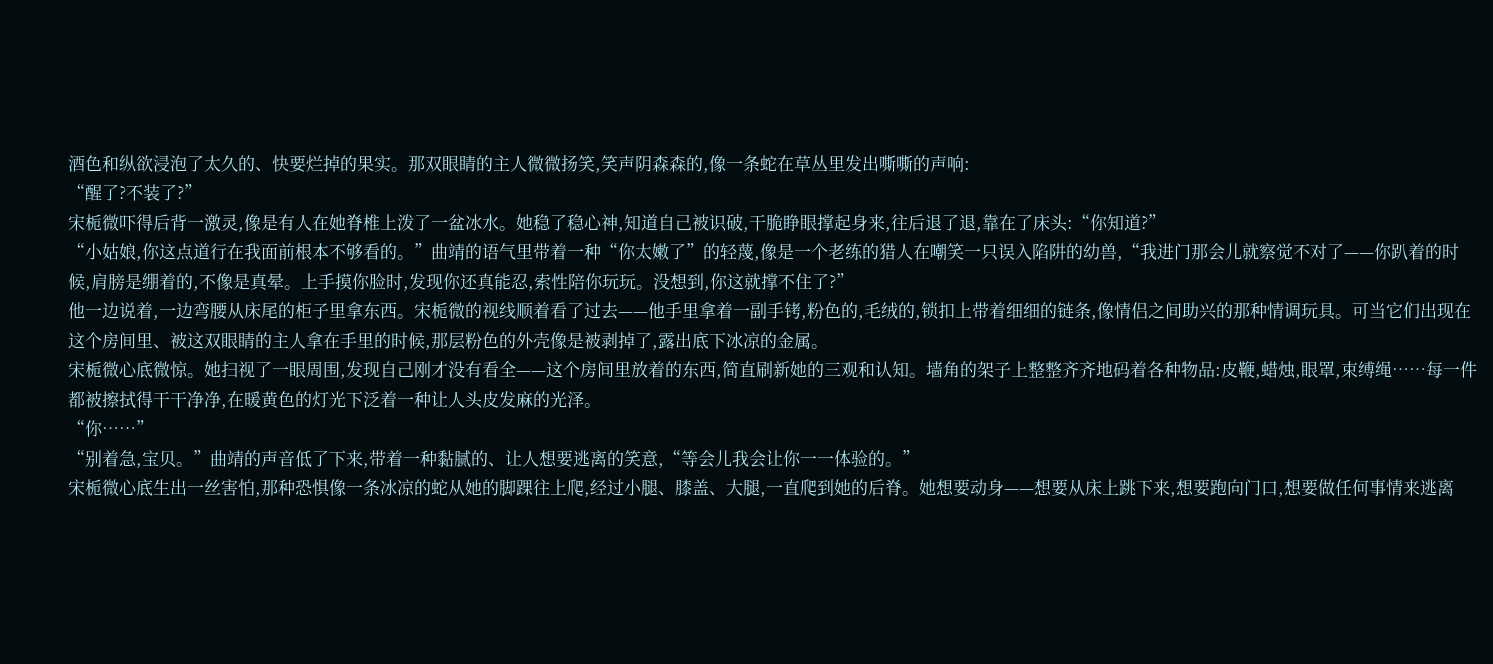酒色和纵欲浸泡了太久的、快要烂掉的果实。那双眼睛的主人微微扬笑,笑声阴森森的,像一条蛇在草丛里发出嘶嘶的声响:
“醒了?不装了?”
宋栀微吓得后背一激灵,像是有人在她脊椎上泼了一盆冰水。她稳了稳心神,知道自己被识破,干脆睁眼撑起身来,往后退了退,靠在了床头:“你知道?”
“小姑娘,你这点道行在我面前根本不够看的。”曲靖的语气里带着一种“你太嫩了”的轻蔑,像是一个老练的猎人在嘲笑一只误入陷阱的幼兽,“我进门那会儿就察觉不对了——你趴着的时候,肩膀是绷着的,不像是真晕。上手摸你脸时,发现你还真能忍,索性陪你玩玩。没想到,你这就撑不住了?”
他一边说着,一边弯腰从床尾的柜子里拿东西。宋栀微的视线顺着看了过去——他手里拿着一副手铐,粉色的,毛绒的,锁扣上带着细细的链条,像情侣之间助兴的那种情调玩具。可当它们出现在这个房间里、被这双眼睛的主人拿在手里的时候,那层粉色的外壳像是被剥掉了,露出底下冰凉的金属。
宋栀微心底微惊。她扫视了一眼周围,发现自己刚才没有看全——这个房间里放着的东西,简直刷新她的三观和认知。墙角的架子上整整齐齐地码着各种物品:皮鞭,蜡烛,眼罩,束缚绳……每一件都被擦拭得干干净净,在暖黄色的灯光下泛着一种让人头皮发麻的光泽。
“你……”
“别着急,宝贝。”曲靖的声音低了下来,带着一种黏腻的、让人想要逃离的笑意,“等会儿我会让你一一体验的。”
宋栀微心底生出一丝害怕,那种恐惧像一条冰凉的蛇从她的脚踝往上爬,经过小腿、膝盖、大腿,一直爬到她的后脊。她想要动身——想要从床上跳下来,想要跑向门口,想要做任何事情来逃离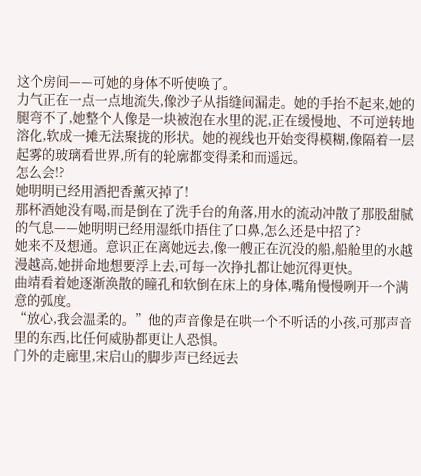这个房间——可她的身体不听使唤了。
力气正在一点一点地流失,像沙子从指缝间漏走。她的手抬不起来,她的腿弯不了,她整个人像是一块被泡在水里的泥,正在缓慢地、不可逆转地溶化,软成一摊无法聚拢的形状。她的视线也开始变得模糊,像隔着一层起雾的玻璃看世界,所有的轮廓都变得柔和而遥远。
怎么会!?
她明明已经用酒把香薰灭掉了!
那杯酒她没有喝,而是倒在了洗手台的角落,用水的流动冲散了那股甜腻的气息——她明明已经用湿纸巾捂住了口鼻,怎么还是中招了?
她来不及想通。意识正在离她远去,像一艘正在沉没的船,船舱里的水越漫越高,她拼命地想要浮上去,可每一次挣扎都让她沉得更快。
曲靖看着她逐渐涣散的瞳孔和软倒在床上的身体,嘴角慢慢咧开一个满意的弧度。
“放心,我会温柔的。”他的声音像是在哄一个不听话的小孩,可那声音里的东西,比任何威胁都更让人恐惧。
门外的走廊里,宋启山的脚步声已经远去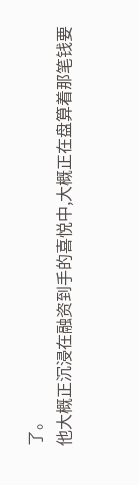了。
他大概正沉浸在融资到手的喜悦中,大概正在盘算着那笔钱要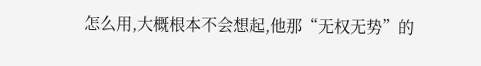怎么用,大概根本不会想起,他那“无权无势”的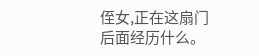侄女,正在这扇门后面经历什么。